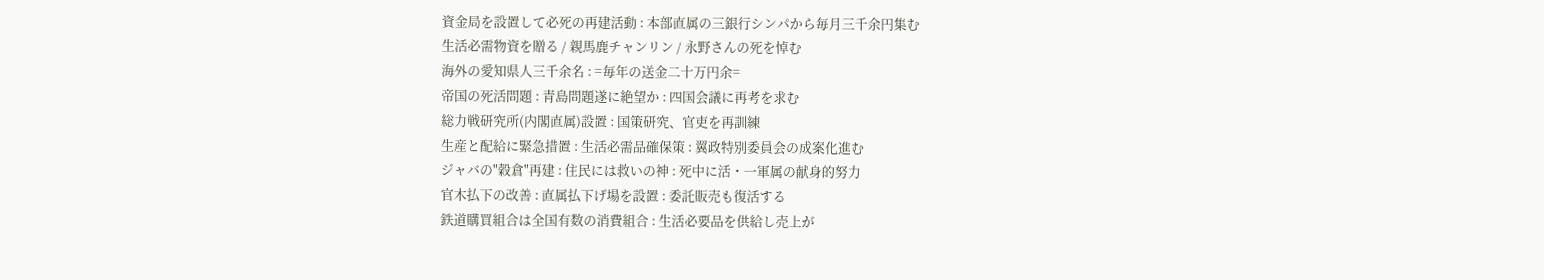資金局を設置して必死の再建活動 : 本部直属の三銀行シンパから毎月三千余円集む
生活必需物資を贈る / 親馬鹿チャンリン / 永野さんの死を悼む
海外の愛知県人三千余名 : =毎年の送金二十万円余=
帝国の死活問題 : 青島問題遂に絶望か : 四国会議に再考を求む
総力戦研究所(内閣直属)設置 : 国策研究、官吏を再訓練
生産と配給に緊急措置 : 生活必需品確保策 : 翼政特別委員会の成案化進む
ジャバの"穀倉"再建 : 住民には救いの神 : 死中に活・一軍属の献身的努力
官木払下の改善 : 直属払下げ場を設置 : 委託販売も復活する
鉄道購買組合は全国有数の消費組合 : 生活必要品を供給し売上が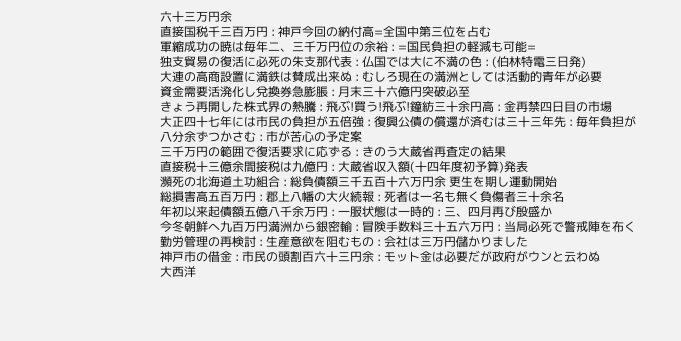六十三万円余
直接国税千三百万円 : 神戸今回の納付高=全国中第三位を占む
軍縮成功の暁は毎年二、三千万円位の余裕 : =国民負担の軽減も可能=
独支貿易の復活に必死の朱支那代表 : 仏国では大に不満の色 : (伯林特電三日発)
大連の高商設置に満鉄は賛成出来ぬ : むしろ現在の満洲としては活動的青年が必要
資金需要活溌化し兌換券急膨脹 : 月末三十六億円突破必至
きょう再開した株式界の熱騰 : 飛ぶ!買う!飛ぶ!鐘紡三十余円高 : 金再禁四日目の市場
大正四十七年には市民の負担が五倍強 : 復興公債の償還が済むは三十三年先 : 毎年負担が八分余ずつかさむ : 市が苦心の予定案
三千万円の範囲で復活要求に応ずる : きのう大蔵省再査定の結果
直接税十三億余間接税は九億円 : 大蔵省収入額(十四年度初予算)発表
瀕死の北海道土功組合 : 総負債額三千五百十六万円余 更生を期し運動開始
総損害高五百万円 : 郡上八幡の大火続報 : 死者は一名も無く負傷者三十余名
年初以来起債額五億八千余万円 : 一服状態は一時的 : 三、四月再び殷盛か
今冬朝鮮へ九百万円満洲から銀密輸 : 冒険手数料三十五六万円 : 当局必死で警戒陣を布く
勤労管理の再検討 : 生産意欲を阻むもの : 会社は三万円儲かりました
神戸市の借金 : 市民の頭割百六十三円余 : モット金は必要だが政府がウンと云わぬ
大西洋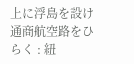上に浮島を設け通商航空路をひらく : 紐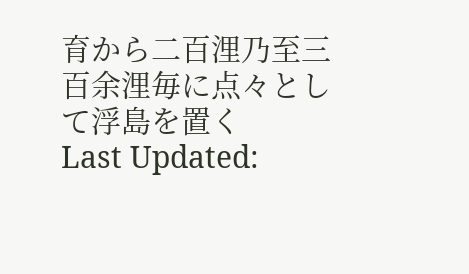育から二百浬乃至三百余浬毎に点々として浮島を置く
Last Updated: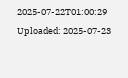2025-07-22T01:00:29
Uploaded: 2025-07-23